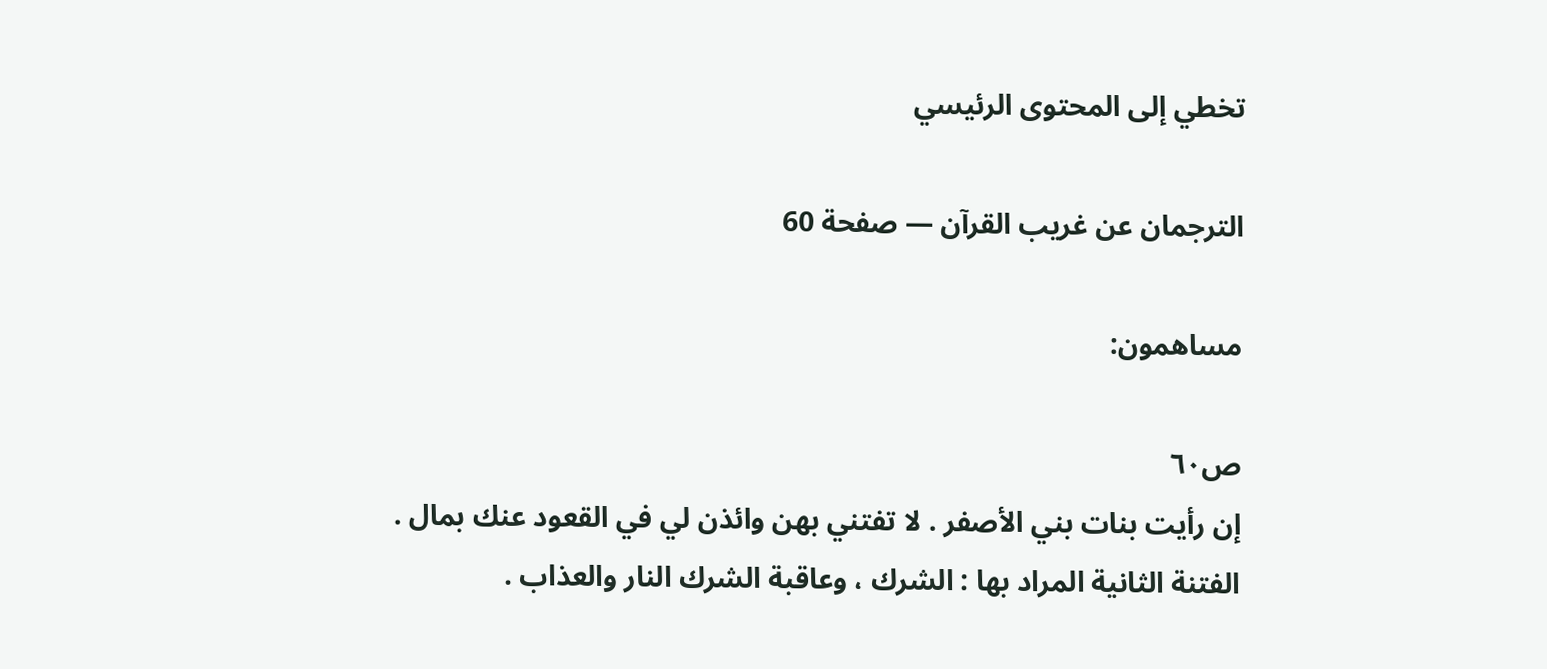تخطي إلى المحتوى الرئيسي

الترجمان عن غريب القرآن — صفحة 60

مساهمون:

ص٦٠
إن رأيت بنات بني الأصفر . لا تفتني بهن وائذن لي في القعود عنك بمال . الفتنة الثانية المراد بها : الشرك ، وعاقبة الشرك النار والعذاب .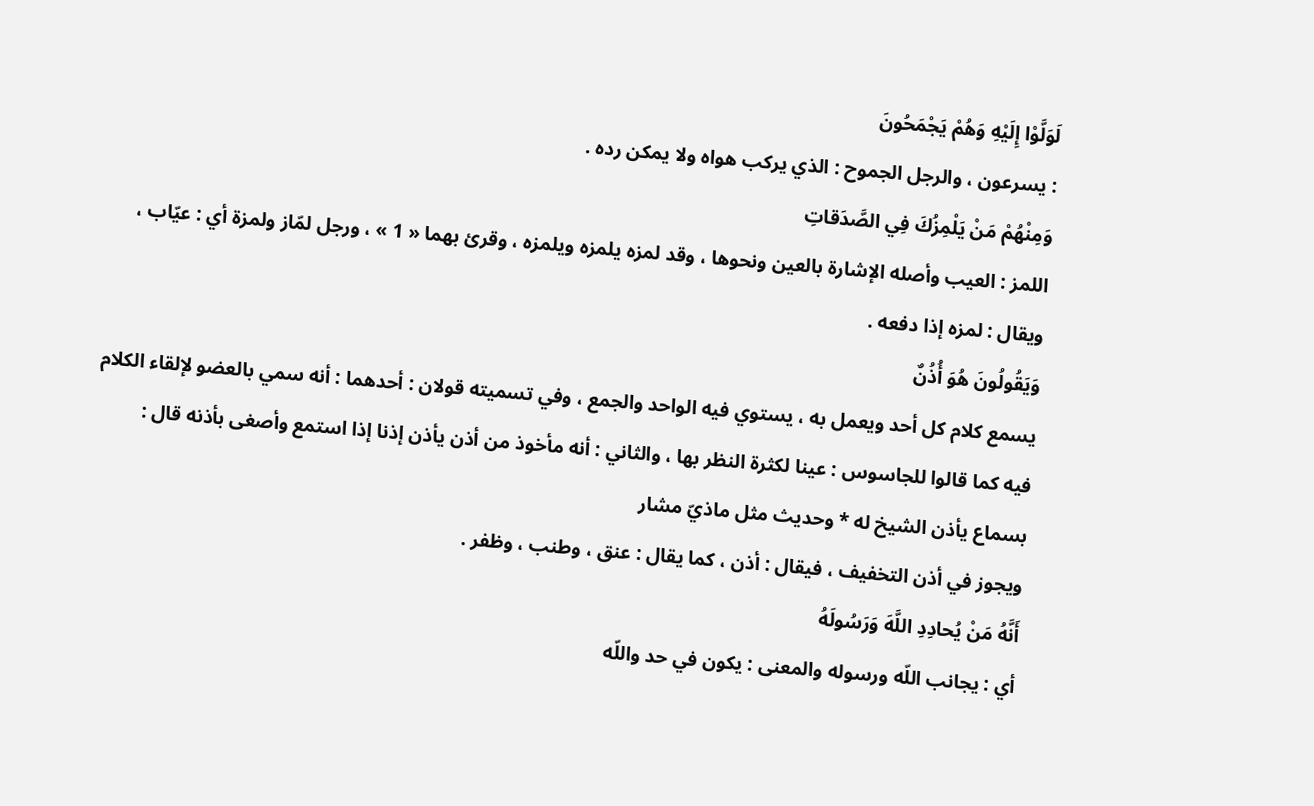لَوَلَّوْا إِلَيْهِ وَهُمْ يَجْمَحُونَ
: يسرعون ، والرجل الجموح : الذي يركب هواه ولا يمكن رده .
وَمِنْهُمْ مَنْ يَلْمِزُكَ فِي الصَّدَقاتِ
اللمز : العيب وأصله الإشارة بالعين ونحوها ، وقد لمزه يلمزه ويلمزه ، وقرئ بهما « 1 » ، ورجل لمّاز ولمزة أي : عيّاب ، ويقال : لمزه إذا دفعه .
وَيَقُولُونَ هُوَ أُذُنٌ
يسمع كلام كل أحد ويعمل به ، يستوي فيه الواحد والجمع ، وفي تسميته قولان : أحدهما : أنه سمي بالعضو لإلقاء الكلام فيه كما قالوا للجاسوس : عينا لكثرة النظر بها ، والثاني : أنه مأخوذ من أذن يأذن إذنا إذا استمع وأصغى بأذنه قال :
بسماع يأذن الشيخ له * وحديث مثل ماذيّ مشار
ويجوز في أذن التخفيف ، فيقال : أذن ، كما يقال : عنق ، وطنب ، وظفر .
أَنَّهُ مَنْ يُحادِدِ اللَّهَ وَرَسُولَهُ
أي : يجانب اللّه ورسوله والمعنى : يكون في حد واللّه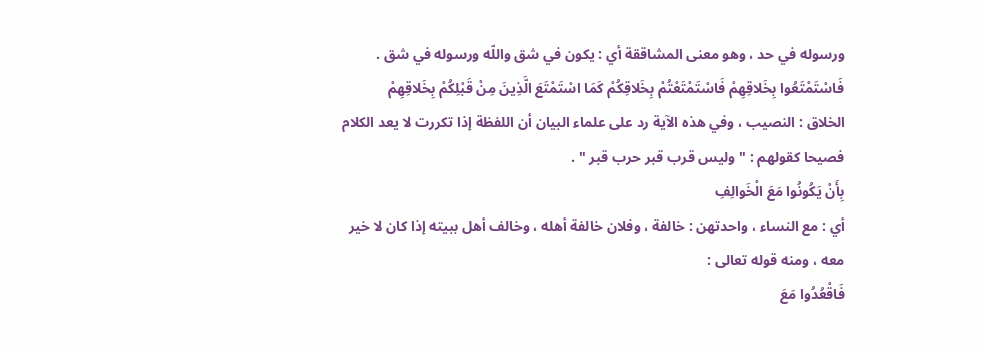ورسوله في حد ، وهو معنى المشاققة أي : يكون في شق واللّه ورسوله في شق .
فَاسْتَمْتَعُوا بِخَلاقِهِمْ فَاسْتَمْتَعْتُمْ بِخَلاقِكُمْ كَمَا اسْتَمْتَعَ الَّذِينَ مِنْ قَبْلِكُمْ بِخَلاقِهِمْ
الخلاق : النصيب ، وفي هذه الآية رد على علماء البيان أن اللفظة إذا تكررت لا يعد الكلام فصيحا كقولهم : " وليس قرب قبر حرب قبر " .
بِأَنْ يَكُونُوا مَعَ الْخَوالِفِ
أي : مع النساء ، واحدتهن : خالفة ، وفلان خالفة أهله ، وخالف أهل ببيته إذا كان لا خير معه ، ومنه قوله تعالى :
فَاقْعُدُوا مَعَ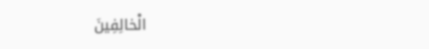الْخالِفِينَ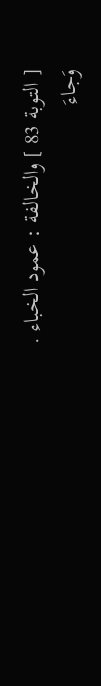[ التوبة 83 ] والخالفة : عمود الخباء .
وَجاءَ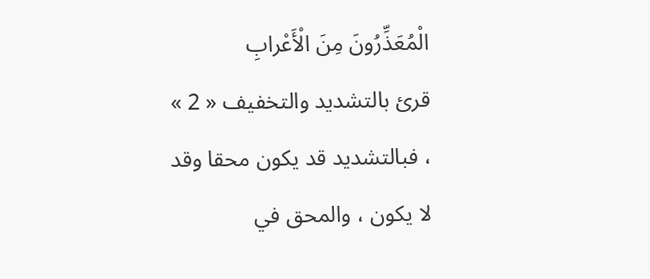الْمُعَذِّرُونَ مِنَ الْأَعْرابِ
قرئ بالتشديد والتخفيف « 2 » ، فبالتشديد قد يكون محقا وقد لا يكون ، والمحق في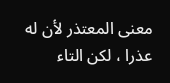معنى المعتذر لأن له عذرا ، لكن التاء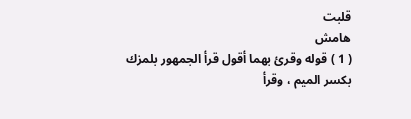قلبت
هامش
( 1 ) قوله وقرئ بهما أقول قرأ الجمهور بلمزك بكسر الميم ، وقرأ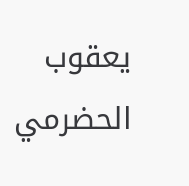يعقوب الحضرمي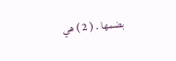بضمها . ( 2 ) هي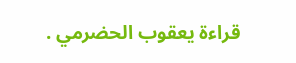قراءة يعقوب الحضرمي .